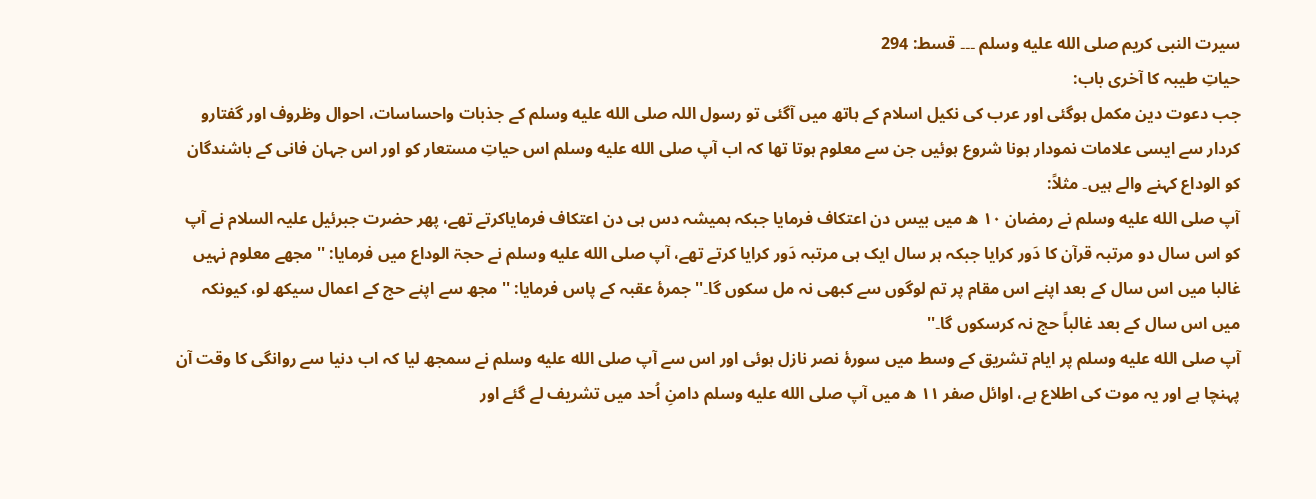سیرت النبی کریم صلى الله عليه وسلم ۔۔۔ قسط: 294
حیاتِ طیبہ کا آخری باب:
جب دعوت دین مکمل ہوگئی اور عرب کی نکیل اسلام کے ہاتھ میں آگئی تو رسول اللہ صلى الله عليه وسلم کے جذبات واحساسات، احوال وظروف اور گفتارو کردار سے ایسی علامات نمودار ہونا شروع ہوئیں جن سے معلوم ہوتا تھا کہ اب آپ صلى الله عليه وسلم اس حیاتِ مستعار کو اور اس جہان فانی کے باشندگان کو الوداع کہنے والے ہیں۔ مثلاً:
آپ صلى الله عليه وسلم نے رمضان ۱۰ ھ میں بیس دن اعتکاف فرمایا جبکہ ہمیشہ دس ہی دن اعتکاف فرمایاکرتے تھے، پھر حضرت جبرئیل علیہ السلام نے آپ کو اس سال دو مرتبہ قرآن کا دَور کرایا جبکہ ہر سال ایک ہی مرتبہ دَور کرایا کرتے تھے، آپ صلى الله عليه وسلم نے حجۃ الوداع میں فرمایا: '' مجھے معلوم نہیں غالبا میں اس سال کے بعد اپنے اس مقام پر تم لوگوں سے کبھی نہ مل سکوں گا۔'' جمرۂ عقبہ کے پاس فرمایا: '' مجھ سے اپنے حج کے اعمال سیکھ لو، کیونکہ میں اس سال کے بعد غالباً حج نہ کرسکوں گا۔''
آپ صلى الله عليه وسلم پر ایام تشریق کے وسط میں سورۂ نصر نازل ہوئی اور اس سے آپ صلى الله عليه وسلم نے سمجھ لیا کہ اب دنیا سے روانگی کا وقت آن پہنچا ہے اور یہ موت کی اطلاع ہے، اوائل صفر ۱۱ ھ میں آپ صلى الله عليه وسلم دامنِ اُحد میں تشریف لے گئے اور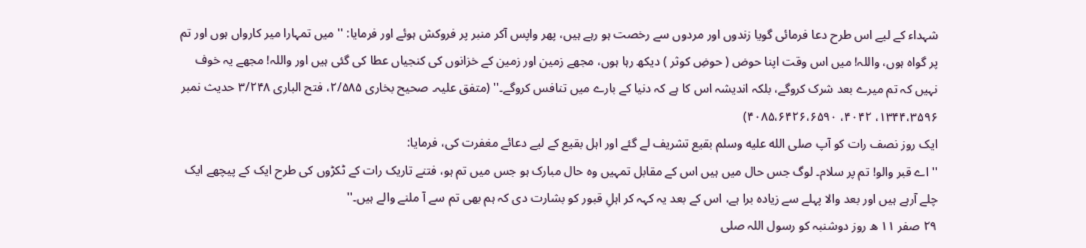شہداء کے لیے اس طرح دعا فرمائی گویا زندوں اور مردوں سے رخصت ہو رہے ہیں، پھر واپس آکر منبر پر فروکش ہوئے اور فرمایا: '' میں تمہارا میر کارواں ہوں اور تم پر گواہ ہوں، واللہ! میں اس وقت اپنا حوض ( حوضِ کوثر ) دیکھ رہا ہوں، مجھے زمین اور زمین کے خزانوں کی کنجیاں عطا کی گئی ہیں اور واللہ! مجھے یہ خوف نہیں کہ تم میرے بعد شرک کروگے، بلکہ اندیشہ اس کا ہے کہ دنیا کے بارے میں تنافس کروگے۔'' (متفق علیہ۔ صحیح بخاری ۲/۵۸۵، فتح الباری ۳/۲۴۸ حدیث نمبر ۱۳۴۴،۳۵۹۶، ۴۰۴۲، ۴۰۸۵،۶۴۲۶،۶۵۹۰)
ایک روز نصف رات کو آپ صلى الله عليه وسلم بقیع تشریف لے گئے اور اہل بقیع کے لیے دعائے مغفرت کی، فرمایا:
'' اے قبر والو! تم پر سلام۔ لوگ جس حال میں ہیں اس کے مقابل تمہیں وہ حال مبارک ہو جس میں تم ہو، فتنے تاریک رات کے ٹکڑوں کی طرح ایک کے پیچھے ایک چلے آرہے ہیں اور بعد والا پہلے سے زیادہ برا ہے، اس کے بعد یہ کہہ کر اہلِ قبور کو بشارت دی کہ ہم بھی تم سے آ ملنے والے ہیں۔''
۲۹ صفر ۱۱ ھ روز دوشنبہ کو رسول اللہ صلى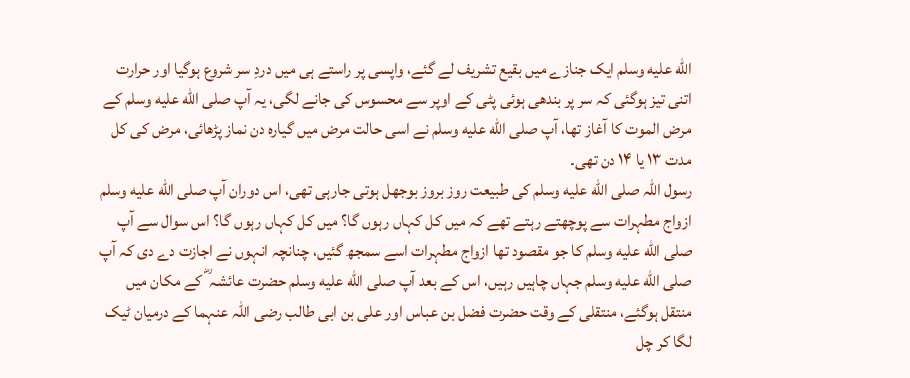الله عليه وسلم ایک جنازے میں بقیع تشریف لے گئے، واپسی پر راستے ہی میں دردِ سر شروع ہوگیا اور حرارت اتنی تیز ہوگئی کہ سر پر بندھی ہوئی پٹی کے اوپر سے محسوس کی جانے لگی، یہ آپ صلى الله عليه وسلم کے مرض الموت کا آغاز تھا، آپ صلى الله عليه وسلم نے اسی حالت مرض میں گیارہ دن نماز پڑھائی، مرض کی کل مدت ۱۳ یا ۱۴ دن تھی۔
رسول اللہ صلى الله عليه وسلم کی طبیعت روز بروز بوجھل ہوتی جارہی تھی، اس دوران آپ صلى الله عليه وسلم ازواج مطہرات سے پوچھتے رہتے تھے کہ میں کل کہاں رہوں گا؟ میں کل کہاں رہوں گا؟ اس سوال سے آپ صلى الله عليه وسلم کا جو مقصود تھا ازواج مطہرات اسے سمجھ گئیں، چنانچہ انہوں نے اجازت دے دی کہ آپ صلى الله عليه وسلم جہاں چاہیں رہیں، اس کے بعد آپ صلى الله عليه وسلم حضرت عائشہ ؓ کے مکان میں منتقل ہوگئے، منتقلی کے وقت حضرت فضل بن عباس اور علی بن ابی طالب رضی اللہ عنہما کے درمیان ٹیک لگا کر چل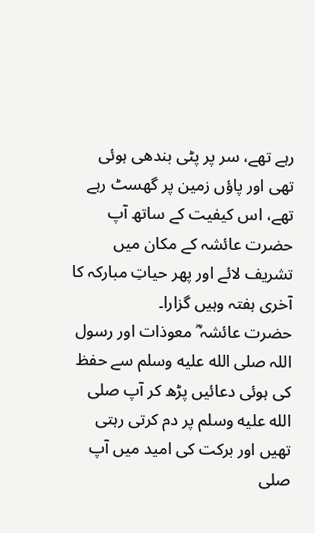رہے تھے، سر پر پٹی بندھی ہوئی تھی اور پاؤں زمین پر گھسٹ رہے تھے، اس کیفیت کے ساتھ آپ حضرت عائشہ کے مکان میں تشریف لائے اور پھر حیاتِ مبارکہ کا آخری ہفتہ وہیں گزارا۔
حضرت عائشہ ؓ معوذات اور رسول اللہ صلى الله عليه وسلم سے حفظ کی ہوئی دعائیں پڑھ کر آپ صلى الله عليه وسلم پر دم کرتی رہتی تھیں اور برکت کی امید میں آپ صلى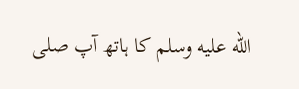الله عليه وسلم کا ہاتھ آپ صلى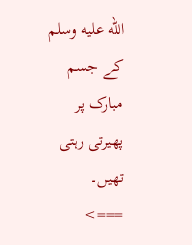الله عليه وسلم کے جسم مبارک پر پھیرتی رہتی تھیں۔
===>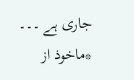جاری ہے ۔۔۔
*ماخوذ از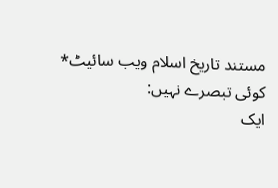مستند تاریخ اسلام ویب سائیٹ*
کوئی تبصرے نہیں:
ایک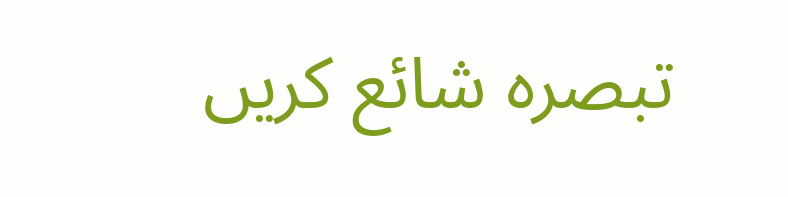تبصرہ شائع کریں